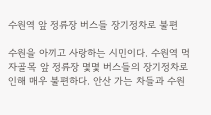수원역 앞 정류장 버스들 장기정차로 불편

수원을 아끼고 사랑하는 시민이다. 수원역 먹자골목 앞 정류장 몇몇 버스들의 장기정차로 인해 매우 불편하다. 안산 가는 차들과 수원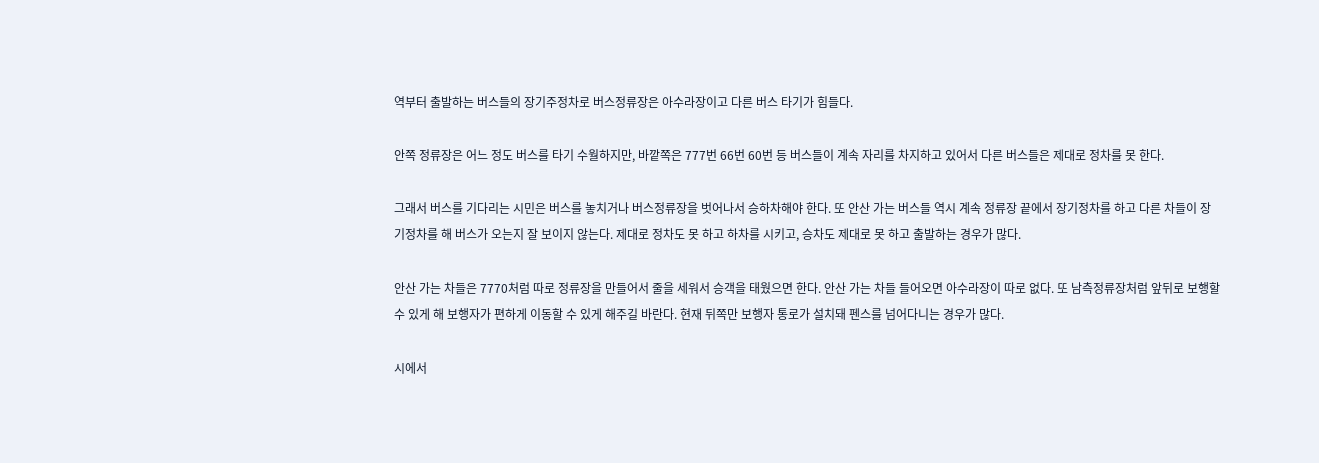역부터 출발하는 버스들의 장기주정차로 버스정류장은 아수라장이고 다른 버스 타기가 힘들다.

안쪽 정류장은 어느 정도 버스를 타기 수월하지만, 바깥쪽은 777번 66번 60번 등 버스들이 계속 자리를 차지하고 있어서 다른 버스들은 제대로 정차를 못 한다.

그래서 버스를 기다리는 시민은 버스를 놓치거나 버스정류장을 벗어나서 승하차해야 한다. 또 안산 가는 버스들 역시 계속 정류장 끝에서 장기정차를 하고 다른 차들이 장기정차를 해 버스가 오는지 잘 보이지 않는다. 제대로 정차도 못 하고 하차를 시키고, 승차도 제대로 못 하고 출발하는 경우가 많다.

안산 가는 차들은 7770처럼 따로 정류장을 만들어서 줄을 세워서 승객을 태웠으면 한다. 안산 가는 차들 들어오면 아수라장이 따로 없다. 또 남측정류장처럼 앞뒤로 보행할 수 있게 해 보행자가 편하게 이동할 수 있게 해주길 바란다. 현재 뒤쪽만 보행자 통로가 설치돼 펜스를 넘어다니는 경우가 많다.

시에서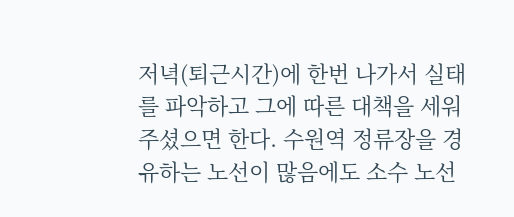저녁(퇴근시간)에 한번 나가서 실태를 파악하고 그에 따른 대책을 세워주셨으면 한다. 수원역 정류장을 경유하는 노선이 많음에도 소수 노선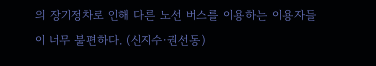의 장기정차로 인해 다른 노선 버스를 이용하는 이용자들이 너무 불편하다. (신지수·권선동)